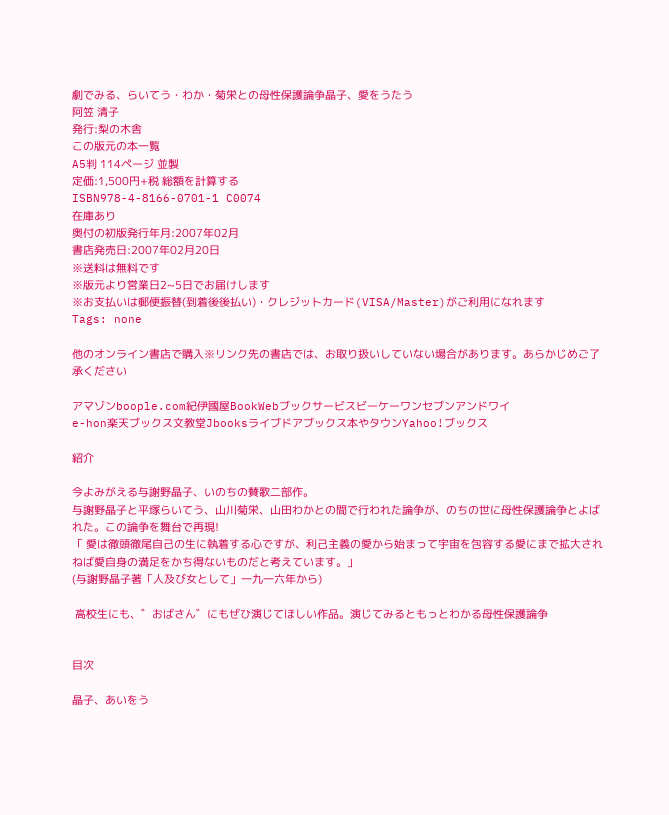劇でみる、らいてう・わか・菊栄との母性保護論争晶子、愛をうたう
阿笠 清子
発行:梨の木舎
この版元の本一覧
A5判 114ページ 並製
定価:1,500円+税 総額を計算する
ISBN978-4-8166-0701-1 C0074
在庫あり
奥付の初版発行年月:2007年02月
書店発売日:2007年02月20日
※送料は無料です
※版元より営業日2~5日でお届けします
※お支払いは郵便振替(到着後後払い)・クレジットカード(VISA/Master)がご利用になれます
Tags: none

他のオンライン書店で購入※リンク先の書店では、お取り扱いしていない場合があります。あらかじめご了承ください

アマゾンboople.com紀伊國屋BookWebブックサービスビーケーワンセブンアンドワイ
e-hon楽天ブックス文教堂Jbooksライブドアブックス本やタウンYahoo!ブックス

紹介

今よみがえる与謝野晶子、いのちの賛歌二部作。
与謝野晶子と平塚らいてう、山川菊栄、山田わかとの間で行われた論争が、のちの世に母性保護論争とよばれた。この論争を舞台で再現!
「 愛は徹頭徹尾自己の生に執着する心ですが、利己主義の愛から始まって宇宙を包容する愛にまで拡大されねば愛自身の満足をかち得ないものだと考えています。」
(与謝野晶子著「人及び女として」一九一六年から)

 高校生にも、゛おばさん゛にもぜひ演じてほしい作品。演じてみるともっとわかる母性保護論争


目次

晶子、あいをう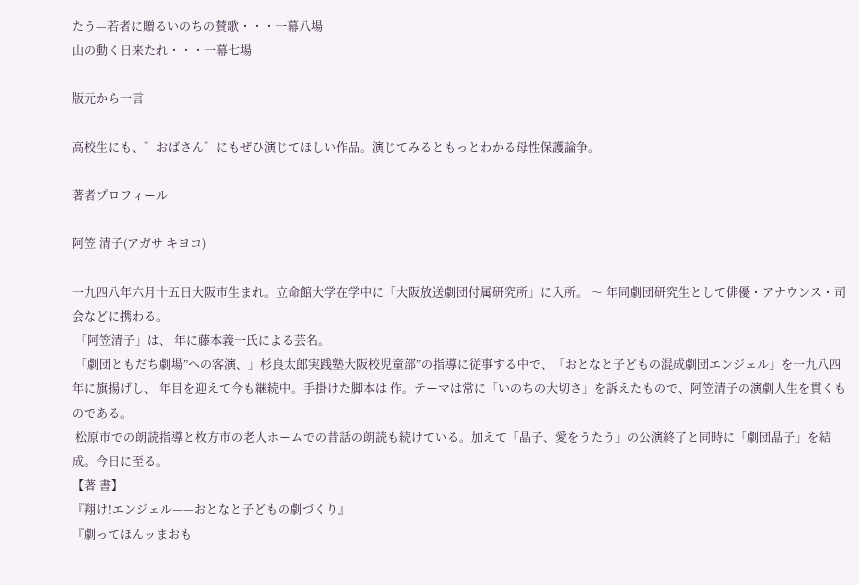たう—若者に贈るいのちの賛歌・・・一幕八場
山の動く日来たれ・・・一幕七場

版元から一言

高校生にも、゛おばさん゛にもぜひ演じてほしい作品。演じてみるともっとわかる母性保護論争。

著者プロフィール

阿笠 清子(アガサ キヨコ)

一九四八年六月十五日大阪市生まれ。立命館大学在学中に「大阪放送劇団付属研究所」に入所。 〜 年同劇団研究生として俳優・アナウンス・司会などに携わる。
 「阿笠清子」は、 年に藤本義一氏による芸名。
 「劇団ともだち劇場”への客演、」杉良太郎実践塾大阪校児童部”の指導に従事する中で、「おとなと子どもの混成劇団エンジェル」を一九八四年に旗揚げし、 年目を迎えて今も継続中。手掛けた脚本は 作。テーマは常に「いのちの大切さ」を訴えたもので、阿笠清子の演劇人生を貫くものである。
 松原市での朗読指導と枚方市の老人ホームでの昔話の朗読も続けている。加えて「晶子、愛をうたう」の公演終了と同時に「劇団晶子」を結成。今日に至る。
【著 書】
『翔け!エンジェル——おとなと子どもの劇づくり』
『劇ってほんッまおも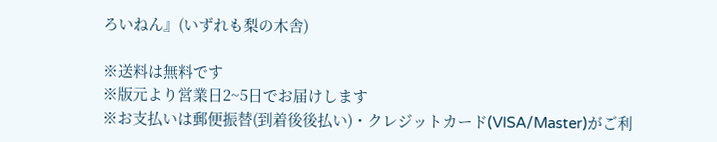ろいねん』(いずれも梨の木舎)

※送料は無料です
※版元より営業日2~5日でお届けします
※お支払いは郵便振替(到着後後払い)・クレジットカード(VISA/Master)がご利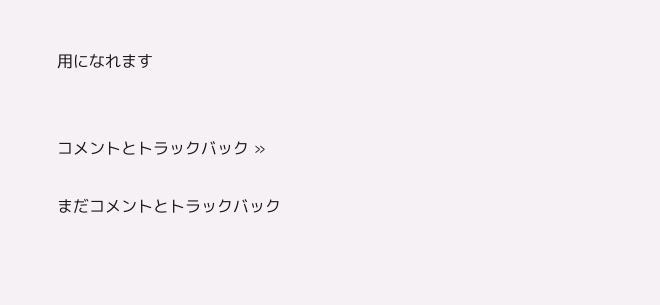用になれます


コメントとトラックバック »

まだコメントとトラックバック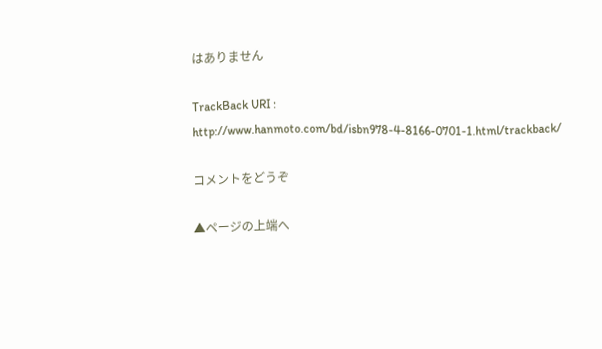はありません

TrackBack URI : http://www.hanmoto.com/bd/isbn978-4-8166-0701-1.html/trackback/

コメントをどうぞ

▲ページの上端へ